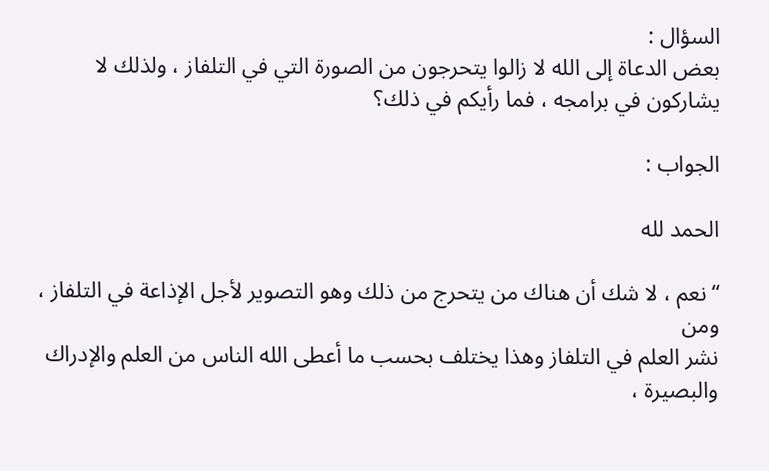السؤال :
بعض الدعاة إلى الله لا زالوا يتحرجون من الصورة التي في التلفاز ، ولذلك لا يشاركون في برامجه ، فما رأيكم في ذلك؟

الجواب :

الحمد لله

“نعم ، لا شك أن هناك من يتحرج من ذلك وهو التصوير لأجل الإذاعة في التلفاز ، ومن
نشر العلم في التلفاز وهذا يختلف بحسب ما أعطى الله الناس من العلم والإدراك
والبصيرة ،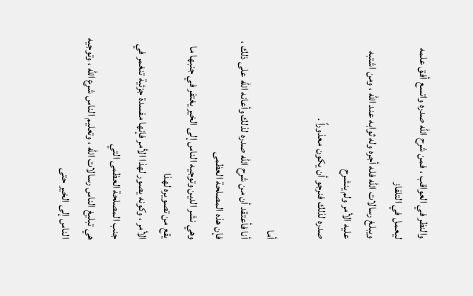والنظر في العواقب ، فمن شرح الله صدره واتسع أفق علمه ليعمل في التلفاز
ويبلغ رسالات الله فله أجره وله ثوابه عند الله ، ومن اشتبه عليه الأمر ولم ينشرح
صدره لذلك فنرجو أن يكون معذوراً .

أما
أنا فأعتقد أن من شرح الله صدره لذلك وأعانه الله على ذلك ، فإن هذه المصلحة العظمى
وهي نشر الدين وتوجيه الناس إلى الخير يغتفر في جنبها ما يقع من تصويره لهذا
الأمر ، وكونه يصور لهذا الأمر فإنها مفسدة جزئية تنغمر في جنب المصلحة العظمى التي
هي تبليغ الناس رسالات الله ، وتعليم الناس شرع الله ، وتوجيه الناس إلى الخير حتى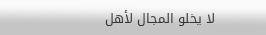لا يخلو المجال لأهل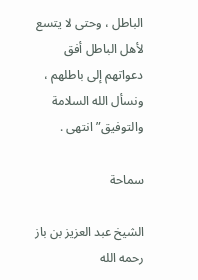الباطل ، وحتى لا يتسع لأهل الباطل أفق دعواتهم إلى باطلهم ،
ونسأل الله السلامة والتوفيق” انتهى .

سماحة

الشيخ عبد العزيز بن باز رحمه الله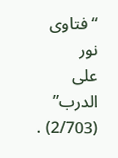“فتاوى نور
على
الدرب” (2/703) .